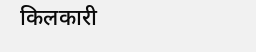किलकारी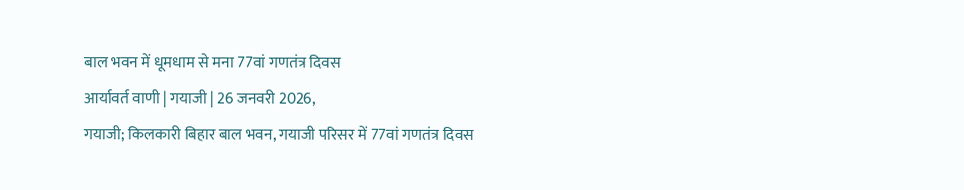बाल भवन में धूमधाम से मना 77वां गणतंत्र दिवस
आर्यावर्त वाणी | गयाजी | 26 जनवरी 2026,
गयाजी; किलकारी बिहार बाल भवन, गयाजी परिसर में 77वां गणतंत्र दिवस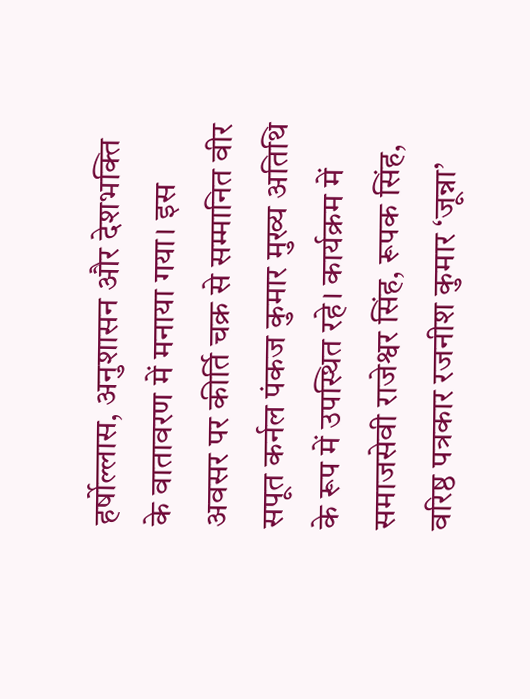हर्षोल्लास, अनुशासन और देशभक्ति के वातावरण में मनाया गया। इस अवसर पर कीर्ति चक्र से सम्मानित वीर सपूत कर्नल पंकज कुमार मुख्य अतिथि के रूप में उपस्थित रहे। कार्यक्रम में समाजसेवी राजेश्वर सिंह, रूपक सिंह, वरिष्ठ पत्रकार रजनीश कुमार ‘जून्ना’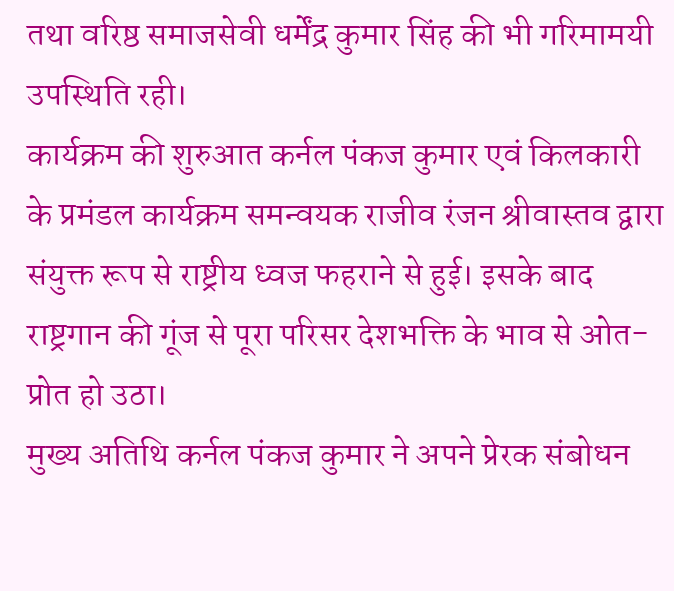तथा वरिष्ठ समाजसेवी धर्मेंद्र कुमार सिंह की भी गरिमामयी उपस्थिति रही।
कार्यक्रम की शुरुआत कर्नल पंकज कुमार एवं किलकारी के प्रमंडल कार्यक्रम समन्वयक राजीव रंजन श्रीवास्तव द्वारा संयुक्त रूप से राष्ट्रीय ध्वज फहराने से हुई। इसके बाद राष्ट्रगान की गूंज से पूरा परिसर देशभक्ति के भाव से ओत-प्रोत हो उठा।
मुख्य अतिथि कर्नल पंकज कुमार ने अपने प्रेरक संबोधन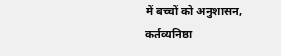में बच्चों को अनुशासन, कर्तव्यनिष्ठा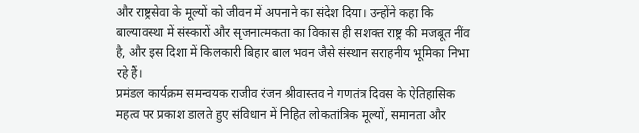और राष्ट्रसेवा के मूल्यों को जीवन में अपनाने का संदेश दिया। उन्होंने कहा कि बाल्यावस्था में संस्कारों और सृजनात्मकता का विकास ही सशक्त राष्ट्र की मजबूत नींव है, और इस दिशा में किलकारी बिहार बाल भवन जैसे संस्थान सराहनीय भूमिका निभा रहे हैं।
प्रमंडल कार्यक्रम समन्वयक राजीव रंजन श्रीवास्तव ने गणतंत्र दिवस के ऐतिहासिक महत्व पर प्रकाश डालते हुए संविधान में निहित लोकतांत्रिक मूल्यों, समानता और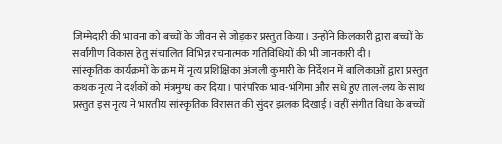जिम्मेदारी की भावना को बच्चों के जीवन से जोड़कर प्रस्तुत किया। उन्होंने किलकारी द्वारा बच्चों के सर्वांगीण विकास हेतु संचालित विभिन्न रचनात्मक गतिविधियों की भी जानकारी दी।
सांस्कृतिक कार्यक्रमों के क्रम में नृत्य प्रशिक्षिका अंजली कुमारी के निर्देशन में बालिकाओं द्वारा प्रस्तुत कथक नृत्य ने दर्शकों को मंत्रमुग्ध कर दिया। पारंपरिक भाव-भंगिमा और सधे हुए ताल-लय के साथ प्रस्तुत इस नृत्य ने भारतीय सांस्कृतिक विरासत की सुंदर झलक दिखाई। वहीं संगीत विधा के बच्चों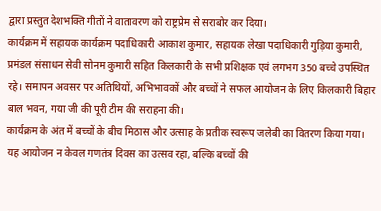द्वारा प्रस्तुत देशभक्ति गीतों ने वातावरण को राष्ट्रप्रेम से सराबोर कर दिया।
कार्यक्रम में सहायक कार्यक्रम पदाधिकारी आकाश कुमार, सहायक लेखा पदाधिकारी गुड़िया कुमारी, प्रमंडल संसाधन सेवी सोनम कुमारी सहित किलकारी के सभी प्रशिक्षक एवं लगभग 350 बच्चे उपस्थित रहे। समापन अवसर पर अतिथियों, अभिभावकों और बच्चों ने सफल आयोजन के लिए किलकारी बिहार बाल भवन, गया जी की पूरी टीम की सराहना की।
कार्यक्रम के अंत में बच्चों के बीच मिठास और उत्साह के प्रतीक स्वरूप जलेबी का वितरण किया गया। यह आयोजन न केवल गणतंत्र दिवस का उत्सव रहा, बल्कि बच्चों की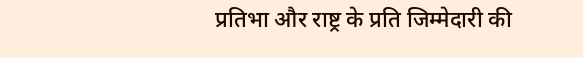प्रतिभा और राष्ट्र के प्रति जिम्मेदारी की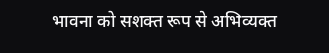भावना को सशक्त रूप से अभिव्यक्त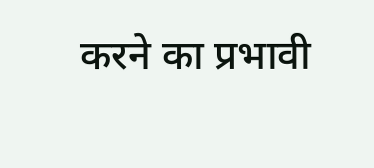करने का प्रभावी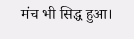मंच भी सिद्ध हुआ।